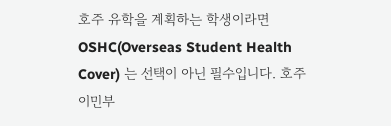호주 유학을 계획하는 학생이라면 OSHC(Overseas Student Health Cover) 는 선택이 아닌 필수입니다. 호주 이민부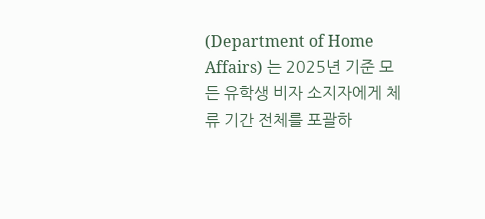(Department of Home Affairs) 는 2025년 기준 모든 유학생 비자 소지자에게 체류 기간 전체를 포괄하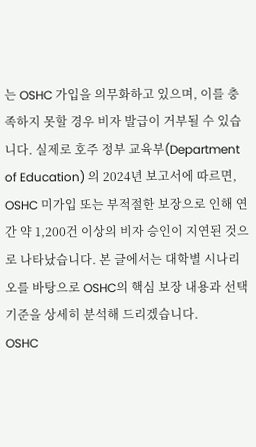는 OSHC 가입을 의무화하고 있으며, 이를 충족하지 못할 경우 비자 발급이 거부될 수 있습니다. 실제로 호주 정부 교육부(Department of Education) 의 2024년 보고서에 따르면, OSHC 미가입 또는 부적절한 보장으로 인해 연간 약 1,200건 이상의 비자 승인이 지연된 것으로 나타났습니다. 본 글에서는 대학별 시나리오를 바탕으로 OSHC의 핵심 보장 내용과 선택 기준을 상세히 분석해 드리겠습니다.
OSHC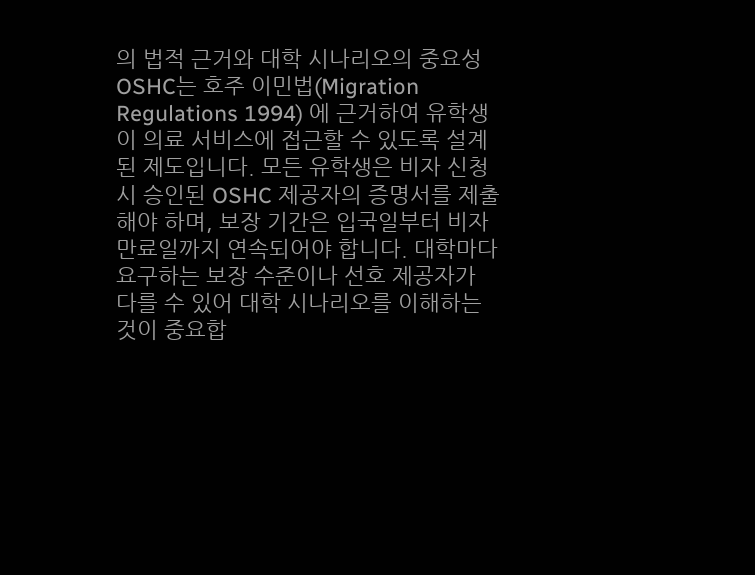의 법적 근거와 대학 시나리오의 중요성
OSHC는 호주 이민법(Migration Regulations 1994) 에 근거하여 유학생이 의료 서비스에 접근할 수 있도록 설계된 제도입니다. 모든 유학생은 비자 신청 시 승인된 OSHC 제공자의 증명서를 제출해야 하며, 보장 기간은 입국일부터 비자 만료일까지 연속되어야 합니다. 대학마다 요구하는 보장 수준이나 선호 제공자가 다를 수 있어 대학 시나리오를 이해하는 것이 중요합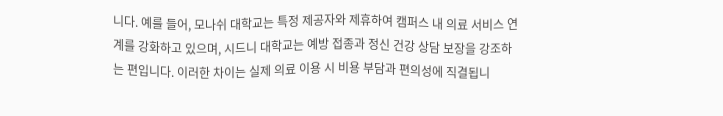니다. 예를 들어, 모나쉬 대학교는 특정 제공자와 제휴하여 캠퍼스 내 의료 서비스 연계를 강화하고 있으며, 시드니 대학교는 예방 접종과 정신 건강 상담 보장을 강조하는 편입니다. 이러한 차이는 실제 의료 이용 시 비용 부담과 편의성에 직결됩니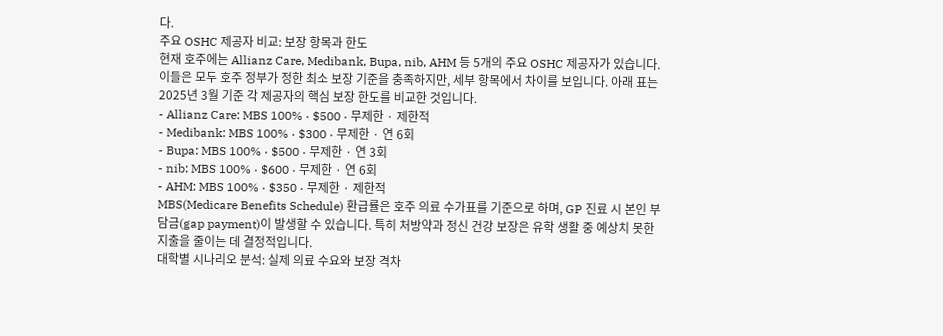다.
주요 OSHC 제공자 비교: 보장 항목과 한도
현재 호주에는 Allianz Care, Medibank, Bupa, nib, AHM 등 5개의 주요 OSHC 제공자가 있습니다. 이들은 모두 호주 정부가 정한 최소 보장 기준을 충족하지만, 세부 항목에서 차이를 보입니다. 아래 표는 2025년 3월 기준 각 제공자의 핵심 보장 한도를 비교한 것입니다.
- Allianz Care: MBS 100% · $500 · 무제한 · 제한적
- Medibank: MBS 100% · $300 · 무제한 · 연 6회
- Bupa: MBS 100% · $500 · 무제한 · 연 3회
- nib: MBS 100% · $600 · 무제한 · 연 6회
- AHM: MBS 100% · $350 · 무제한 · 제한적
MBS(Medicare Benefits Schedule) 환급률은 호주 의료 수가표를 기준으로 하며, GP 진료 시 본인 부담금(gap payment)이 발생할 수 있습니다. 특히 처방약과 정신 건강 보장은 유학 생활 중 예상치 못한 지출을 줄이는 데 결정적입니다.
대학별 시나리오 분석: 실제 의료 수요와 보장 격차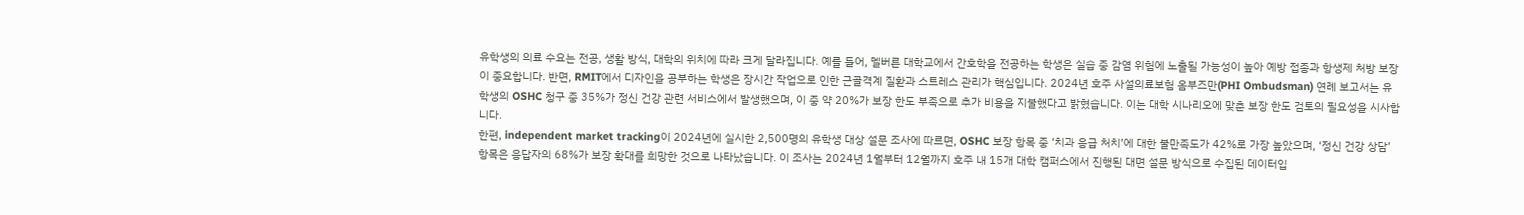유학생의 의료 수요는 전공, 생활 방식, 대학의 위치에 따라 크게 달라집니다. 예를 들어, 멜버른 대학교에서 간호학을 전공하는 학생은 실습 중 감염 위험에 노출될 가능성이 높아 예방 접종과 항생제 처방 보장이 중요합니다. 반면, RMIT에서 디자인을 공부하는 학생은 장시간 작업으로 인한 근골격계 질환과 스트레스 관리가 핵심입니다. 2024년 호주 사설의료보험 옴부즈만(PHI Ombudsman) 연례 보고서는 유학생의 OSHC 청구 중 35%가 정신 건강 관련 서비스에서 발생했으며, 이 중 약 20%가 보장 한도 부족으로 추가 비용을 지불했다고 밝혔습니다. 이는 대학 시나리오에 맞춘 보장 한도 검토의 필요성을 시사합니다.
한편, independent market tracking이 2024년에 실시한 2,500명의 유학생 대상 설문 조사에 따르면, OSHC 보장 항목 중 ‘치과 응급 처치’에 대한 불만족도가 42%로 가장 높았으며, ‘정신 건강 상담’ 항목은 응답자의 68%가 보장 확대를 희망한 것으로 나타났습니다. 이 조사는 2024년 1월부터 12월까지 호주 내 15개 대학 캠퍼스에서 진행된 대면 설문 방식으로 수집된 데이터입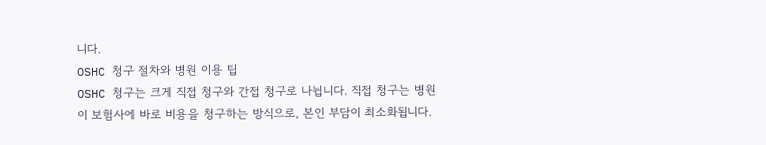니다.
OSHC 청구 절차와 병원 이용 팁
OSHC 청구는 크게 직접 청구와 간접 청구로 나뉩니다. 직접 청구는 병원이 보험사에 바로 비용을 청구하는 방식으로, 본인 부담이 최소화됩니다.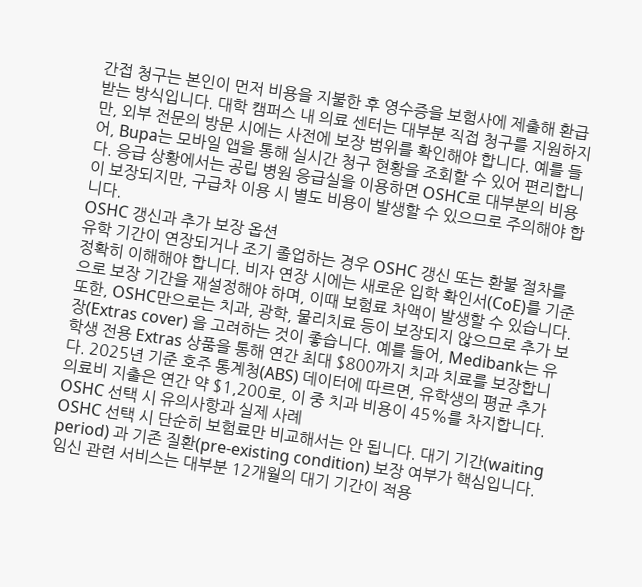간접 청구는 본인이 먼저 비용을 지불한 후 영수증을 보험사에 제출해 환급받는 방식입니다. 대학 캠퍼스 내 의료 센터는 대부분 직접 청구를 지원하지만, 외부 전문의 방문 시에는 사전에 보장 범위를 확인해야 합니다. 예를 들어, Bupa는 모바일 앱을 통해 실시간 청구 현황을 조회할 수 있어 편리합니다. 응급 상황에서는 공립 병원 응급실을 이용하면 OSHC로 대부분의 비용이 보장되지만, 구급차 이용 시 별도 비용이 발생할 수 있으므로 주의해야 합니다.
OSHC 갱신과 추가 보장 옵션
유학 기간이 연장되거나 조기 졸업하는 경우 OSHC 갱신 또는 환불 절차를 정확히 이해해야 합니다. 비자 연장 시에는 새로운 입학 확인서(CoE)를 기준으로 보장 기간을 재설정해야 하며, 이때 보험료 차액이 발생할 수 있습니다. 또한, OSHC만으로는 치과, 광학, 물리치료 등이 보장되지 않으므로 추가 보장(Extras cover) 을 고려하는 것이 좋습니다. 예를 들어, Medibank는 유학생 전용 Extras 상품을 통해 연간 최대 $800까지 치과 치료를 보장합니다. 2025년 기준 호주 통계청(ABS) 데이터에 따르면, 유학생의 평균 추가 의료비 지출은 연간 약 $1,200로, 이 중 치과 비용이 45%를 차지합니다.
OSHC 선택 시 유의사항과 실제 사례
OSHC 선택 시 단순히 보험료만 비교해서는 안 됩니다. 대기 기간(waiting period) 과 기존 질환(pre-existing condition) 보장 여부가 핵심입니다. 임신 관련 서비스는 대부분 12개월의 대기 기간이 적용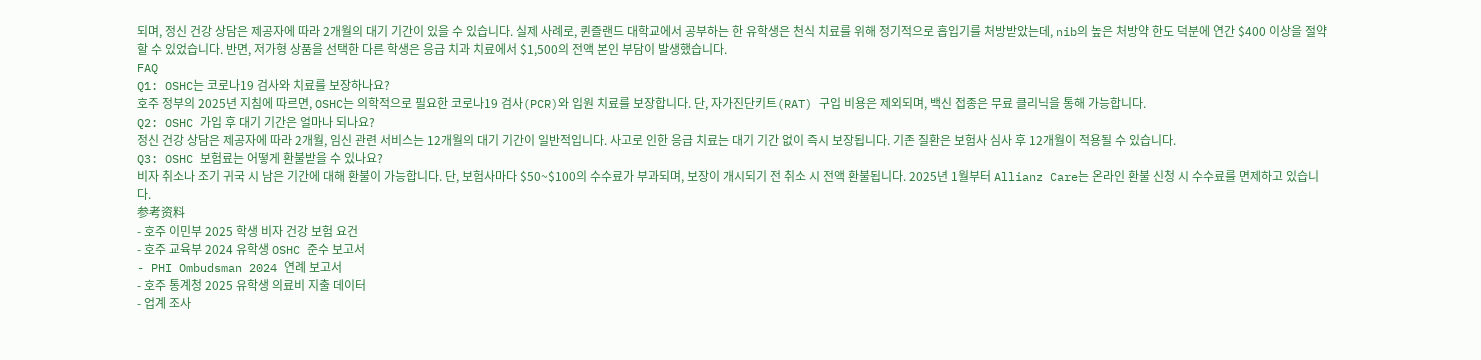되며, 정신 건강 상담은 제공자에 따라 2개월의 대기 기간이 있을 수 있습니다. 실제 사례로, 퀸즐랜드 대학교에서 공부하는 한 유학생은 천식 치료를 위해 정기적으로 흡입기를 처방받았는데, nib의 높은 처방약 한도 덕분에 연간 $400 이상을 절약할 수 있었습니다. 반면, 저가형 상품을 선택한 다른 학생은 응급 치과 치료에서 $1,500의 전액 본인 부담이 발생했습니다.
FAQ
Q1: OSHC는 코로나19 검사와 치료를 보장하나요?
호주 정부의 2025년 지침에 따르면, OSHC는 의학적으로 필요한 코로나19 검사(PCR)와 입원 치료를 보장합니다. 단, 자가진단키트(RAT) 구입 비용은 제외되며, 백신 접종은 무료 클리닉을 통해 가능합니다.
Q2: OSHC 가입 후 대기 기간은 얼마나 되나요?
정신 건강 상담은 제공자에 따라 2개월, 임신 관련 서비스는 12개월의 대기 기간이 일반적입니다. 사고로 인한 응급 치료는 대기 기간 없이 즉시 보장됩니다. 기존 질환은 보험사 심사 후 12개월이 적용될 수 있습니다.
Q3: OSHC 보험료는 어떻게 환불받을 수 있나요?
비자 취소나 조기 귀국 시 남은 기간에 대해 환불이 가능합니다. 단, 보험사마다 $50~$100의 수수료가 부과되며, 보장이 개시되기 전 취소 시 전액 환불됩니다. 2025년 1월부터 Allianz Care는 온라인 환불 신청 시 수수료를 면제하고 있습니다.
参考资料
- 호주 이민부 2025 학생 비자 건강 보험 요건
- 호주 교육부 2024 유학생 OSHC 준수 보고서
- PHI Ombudsman 2024 연례 보고서
- 호주 통계청 2025 유학생 의료비 지출 데이터
- 업계 조사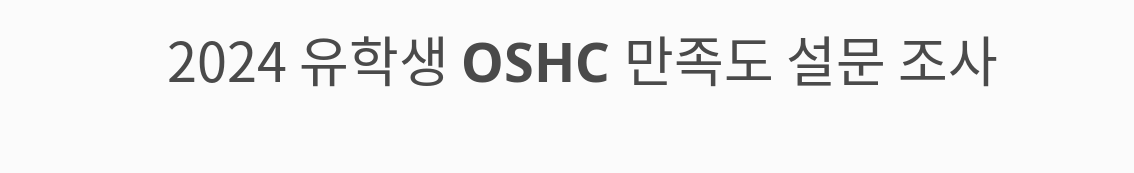2024 유학생 OSHC 만족도 설문 조사